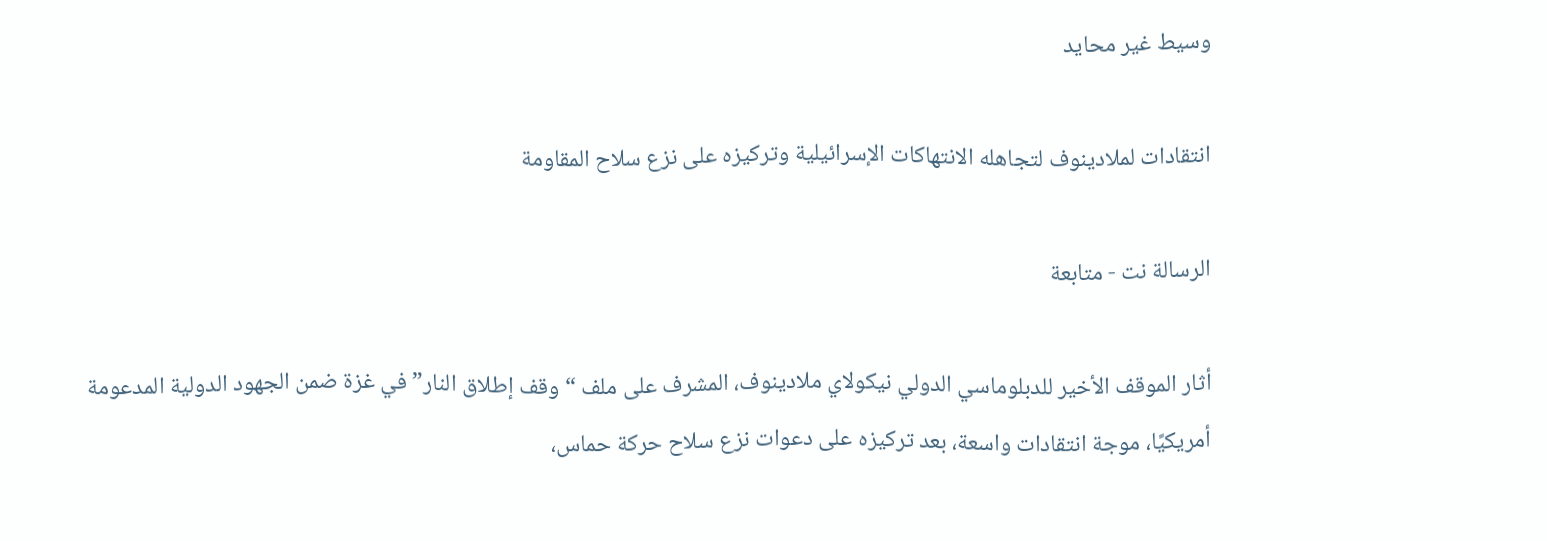وسيط غير محايد

انتقادات لملادينوف لتجاهله الانتهاكات الإسرائيلية وتركيزه على نزع سلاح المقاومة

الرسالة نت - متابعة

أثار الموقف الأخير للدبلوماسي الدولي نيكولاي ملادينوف، المشرف على ملف “وقف إطلاق النار” في غزة ضمن الجهود الدولية المدعومة أمريكيًا، موجة انتقادات واسعة، بعد تركيزه على دعوات نزع سلاح حركة حماس،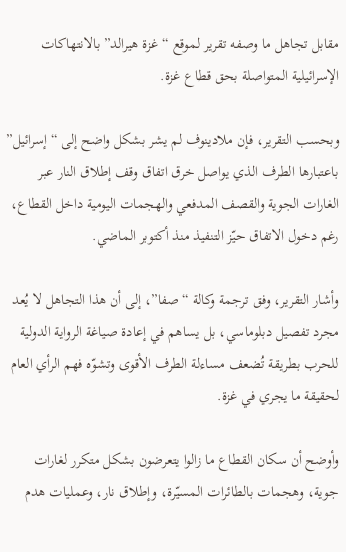مقابل تجاهل ما وصفه تقرير لموقع “غزة هيرالد” بالانتهاكات الإسرائيلية المتواصلة بحق قطاع غزة.

وبحسب التقرير، فإن ملادينوف لم يشر بشكل واضح إلى “إسرائيل” باعتبارها الطرف الذي يواصل خرق اتفاق وقف إطلاق النار عبر الغارات الجوية والقصف المدفعي والهجمات اليومية داخل القطاع، رغم دخول الاتفاق حيّز التنفيذ منذ أكتوبر الماضي.

وأشار التقرير، وفق ترجمة وكالة “صفا”، إلى أن هذا التجاهل لا يُعد مجرد تفصيل دبلوماسي، بل يساهم في إعادة صياغة الرواية الدولية للحرب بطريقة تُضعف مساءلة الطرف الأقوى وتشوّه فهم الرأي العام لحقيقة ما يجري في غزة.

وأوضح أن سكان القطاع ما زالوا يتعرضون بشكل متكرر لغارات جوية، وهجمات بالطائرات المسيّرة، وإطلاق نار، وعمليات هدم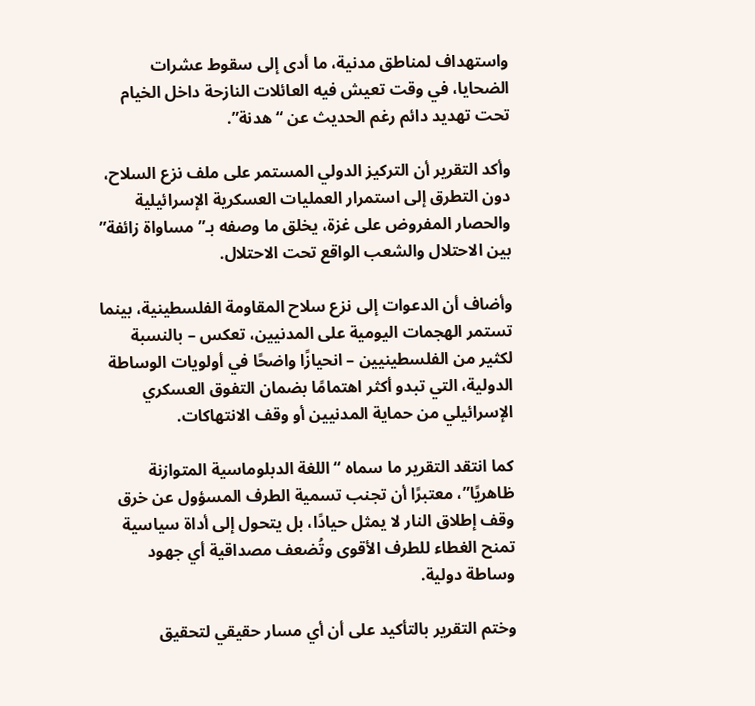واستهداف لمناطق مدنية، ما أدى إلى سقوط عشرات الضحايا، في وقت تعيش فيه العائلات النازحة داخل الخيام تحت تهديد دائم رغم الحديث عن “هدنة”.

وأكد التقرير أن التركيز الدولي المستمر على ملف نزع السلاح، دون التطرق إلى استمرار العمليات العسكرية الإسرائيلية والحصار المفروض على غزة، يخلق ما وصفه بـ”مساواة زائفة” بين الاحتلال والشعب الواقع تحت الاحتلال.

وأضاف أن الدعوات إلى نزع سلاح المقاومة الفلسطينية، بينما تستمر الهجمات اليومية على المدنيين، تعكس – بالنسبة لكثير من الفلسطينيين – انحيازًا واضحًا في أولويات الوساطة الدولية، التي تبدو أكثر اهتمامًا بضمان التفوق العسكري الإسرائيلي من حماية المدنيين أو وقف الانتهاكات.

كما انتقد التقرير ما سماه “اللغة الدبلوماسية المتوازنة ظاهريًا”، معتبرًا أن تجنب تسمية الطرف المسؤول عن خرق وقف إطلاق النار لا يمثل حيادًا، بل يتحول إلى أداة سياسية تمنح الغطاء للطرف الأقوى وتُضعف مصداقية أي جهود وساطة دولية.

وختم التقرير بالتأكيد على أن أي مسار حقيقي لتحقيق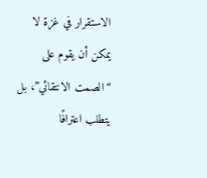الاستقرار في غزة لا يمكن أن يقوم على “الصمت الانتقائي”، بل يتطلب اعترافًا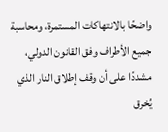واضحًا بالانتهاكات المستمرة، ومحاسبة جميع الأطراف وفق القانون الدولي، مشددًا على أن وقف إطلاق النار الذي يُخرق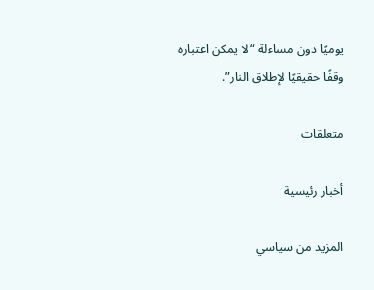يوميًا دون مساءلة “لا يمكن اعتباره وقفًا حقيقيًا لإطلاق النار”.

متعلقات

أخبار رئيسية

المزيد من سياسي